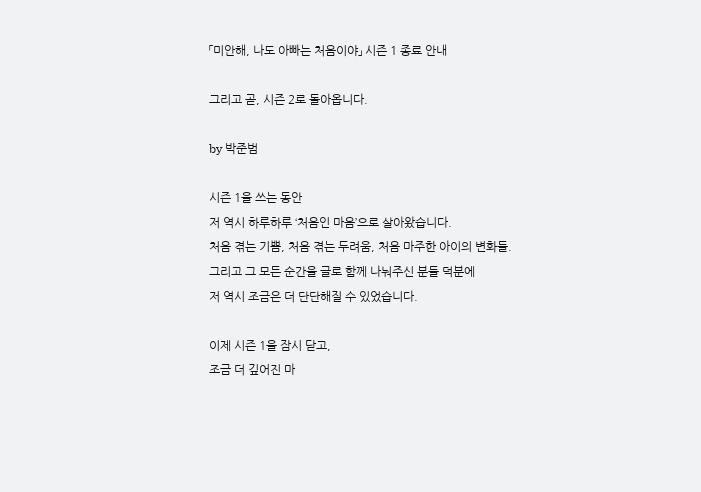「미안해, 나도 아빠는 처음이야」 시즌 1 종료 안내

그리고 곧, 시즌 2로 돌아옵니다.

by 박준범

시즌 1을 쓰는 동안
저 역시 하루하루 ‘처음인 마음’으로 살아왔습니다.
처음 겪는 기쁨, 처음 겪는 두려움, 처음 마주한 아이의 변화들.
그리고 그 모든 순간을 글로 함께 나눠주신 분들 덕분에
저 역시 조금은 더 단단해질 수 있었습니다.

이제 시즌 1을 잠시 닫고,
조금 더 깊어진 마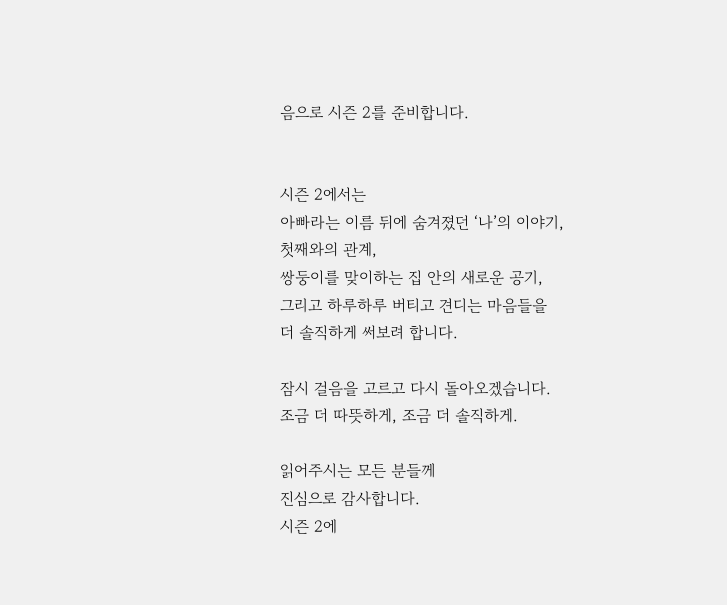음으로 시즌 2를 준비합니다.


시즌 2에서는
아빠라는 이름 뒤에 숨겨졌던 ‘나’의 이야기,
첫째와의 관계,
쌍둥이를 맞이하는 집 안의 새로운 공기,
그리고 하루하루 버티고 견디는 마음들을
더 솔직하게 써보려 합니다.

잠시 걸음을 고르고 다시 돌아오겠습니다.
조금 더 따뜻하게, 조금 더 솔직하게.

읽어주시는 모든 분들께
진심으로 감사합니다.
시즌 2에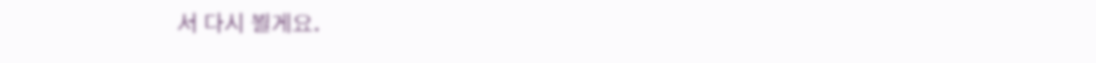서 다시 뵐게요.